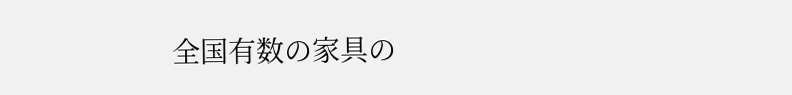全国有数の家具の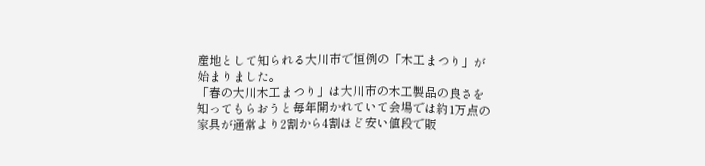産地として知られる大川市で恒例の「木工まつり」が始まりました。
「春の大川木工まつり」は大川市の木工製品の良さを知ってもらおうと毎年開かれていて会場では約1万点の家具が通常より2割から4割ほど安い値段で販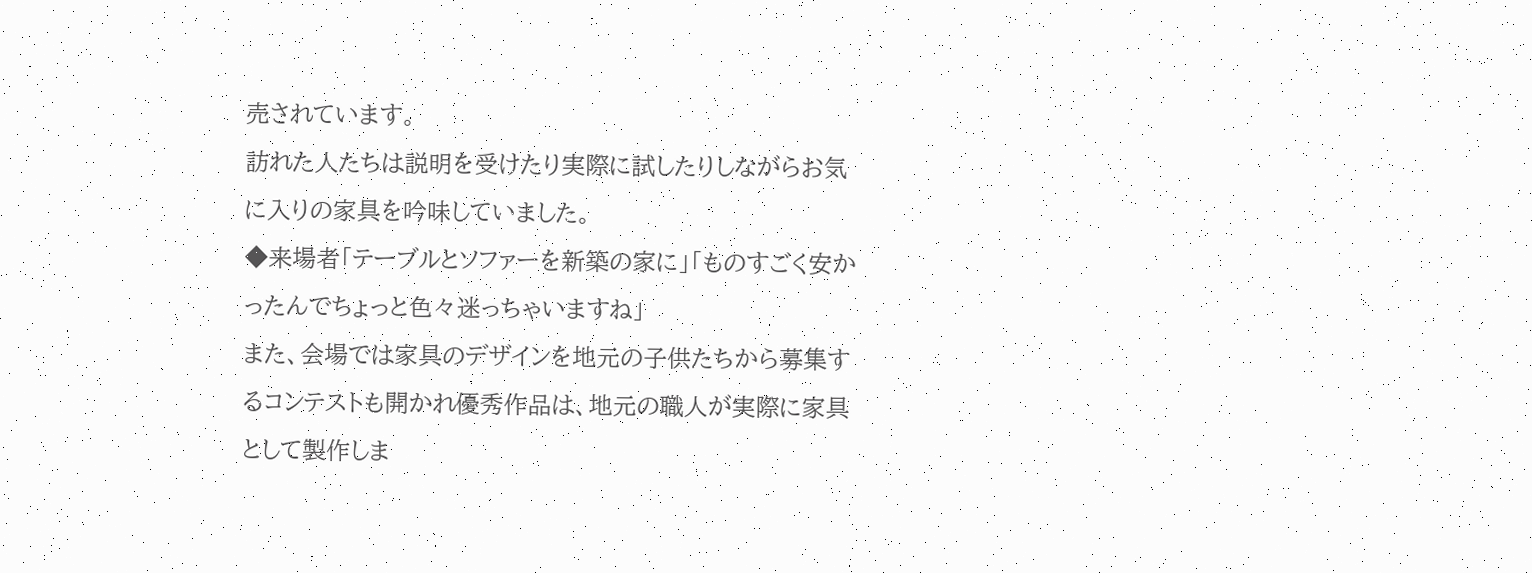売されています。
訪れた人たちは説明を受けたり実際に試したりしながらお気に入りの家具を吟味していました。
◆来場者「テーブルとソファーを新築の家に」「ものすごく安かったんでちょっと色々迷っちゃいますね」
また、会場では家具のデザインを地元の子供たちから募集するコンテストも開かれ優秀作品は、地元の職人が実際に家具として製作しま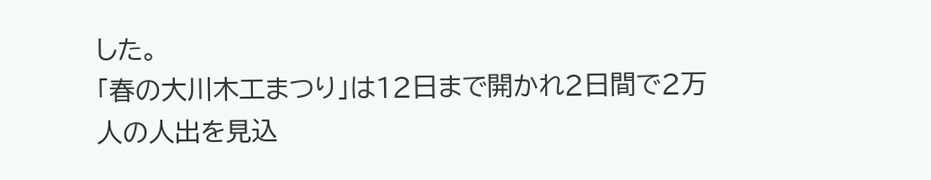した。
「春の大川木工まつり」は12日まで開かれ2日間で2万人の人出を見込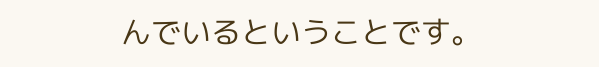んでいるということです。